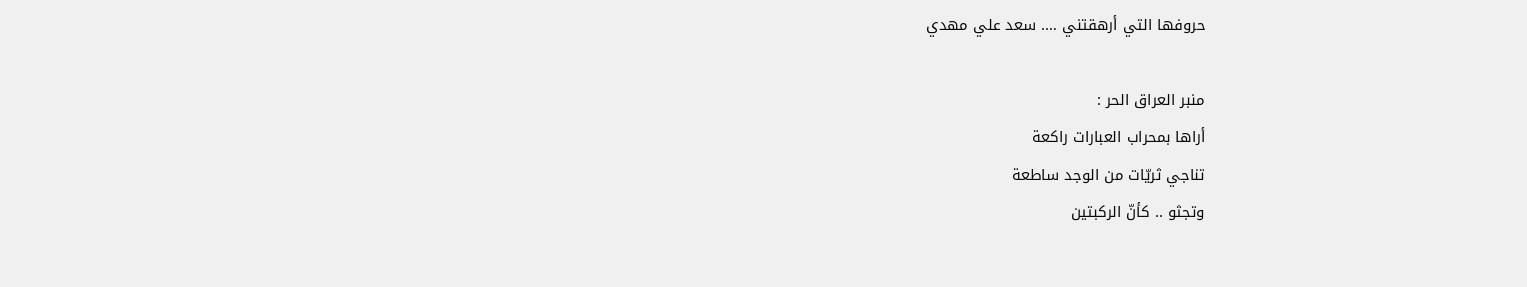حروفها التي أرهقتني …. سعد علي مهدي

منبر العراق الحر :
أراها بمحراب العبارات راكعة
تناجي ثريّات من الوجد ساطعة
وتجثو .. كأنّ الركبتين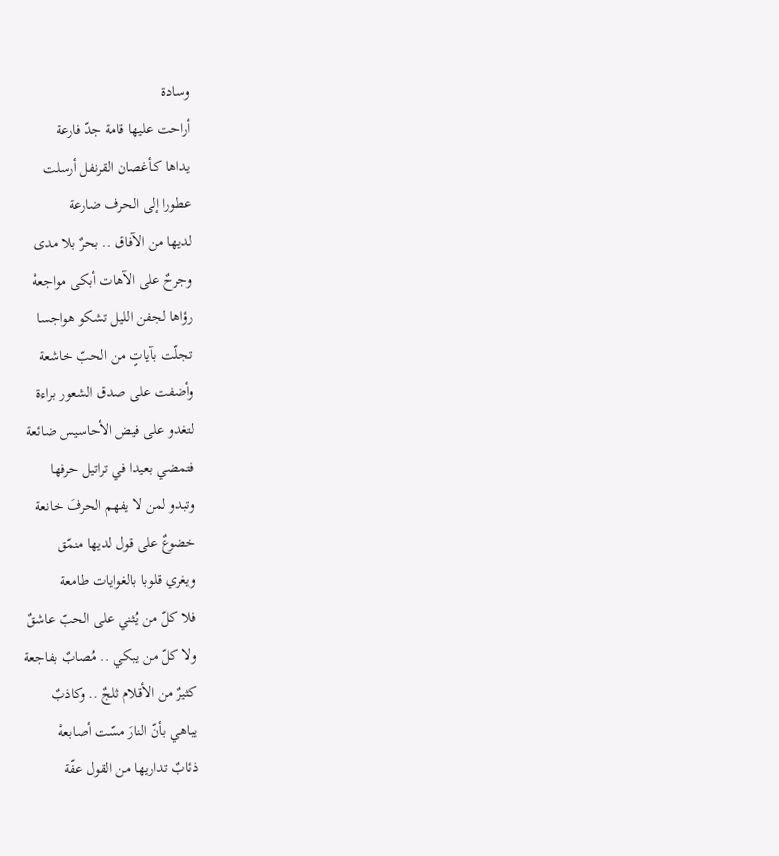وسادة
أراحت عليها قامة جدّ فارعة
يداها كـأغصان القرنفل أرسلت
عطورا إلى الحرف ضارعة
لديها من الآفاق .. بحرٌ بلا مدى
وجرحٌ على الآهات أبكى مواجعهْ
رؤاها لجفن الليل تشكو هواجسا
تجلّت بآياتٍ من الحبّ خاشعة
وأضفت على صدق الشعور براءة
لتغدو على فيض الأحاسيس ضائعة
فتمضي بعيدا في تراتيل حرفها
وتبدو لمن لا يفهم الحرفَ خانعة
خضوعٌ على قول لديها منمّق
ويغري قلوبا بالغوايات طامعة
فلا كلّ من يُثني على الحبّ عاشقٌ
ولا كلّ من يبكي .. مُصابٌ بفاجعة
كثيرٌ من الأقلام ثلجٌ .. وكاذبٌ
يباهي بأنّ النارَ مسّت أصابعهْ
ذئابٌ تداريها من القول عفّة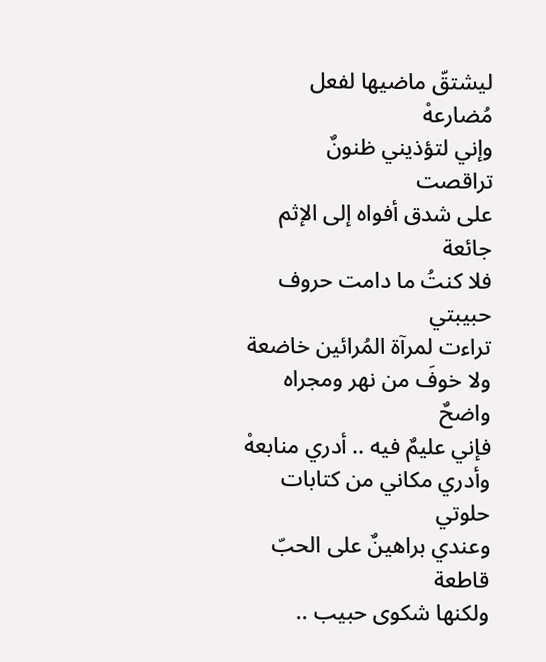ليشتقّ ماضيها لفعل مُضارعهْ
وإني لتؤذيني ظنونٌ تراقصت
على شدق أفواه إلى الإثم جائعة
فلا كنتُ ما دامت حروف حبيبتي
تراءت لمرآة المُرائين خاضعة
ولا خوفَ من نهر ومجراه واضحٌ
فإني عليمٌ فيه .. أدري منابعهْ
وأدري مكاني من كتابات حلوتي
وعندي براهينٌ على الحبّ قاطعة
ولكنها شكوى حبيب ..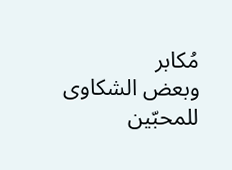مُكابر
وبعض الشكاوى للمحبّين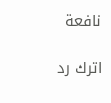نافعة

اترك رد